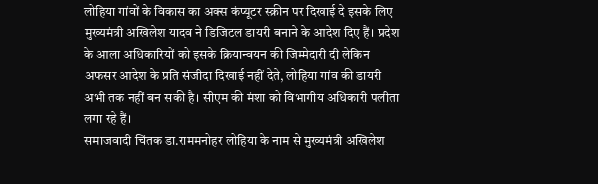लोहिया गांवों के विकास का अक्स कंप्यूटर स्क्रीन पर दिखाई दे इसके लिए मुख्यमंत्री अखिलेश यादव ने डिजिटल डायरी बनाने के आदेश दिए हैं। प्रदेश के आला अधिकारियों को इसके क्रियान्वयन की जिम्मेदारी दी लेकिन अफसर आदेश के प्रति संजीदा दिखाई नहीं देते, लोहिया गांव की डायरी अभी तक नहीं बन सकी है। सीएम की मंशा को विभागीय अधिकारी पलीता लगा रहे हैं।
समाजवादी चिंतक डा.राममनोहर लोहिया के नाम से मुख्यमंत्री अखिलेश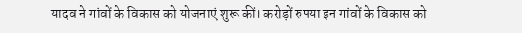यादव ने गांवों के विकास को योजनाएं शुरू कीं। करोड़ों रुपया इन गांवों के विकास को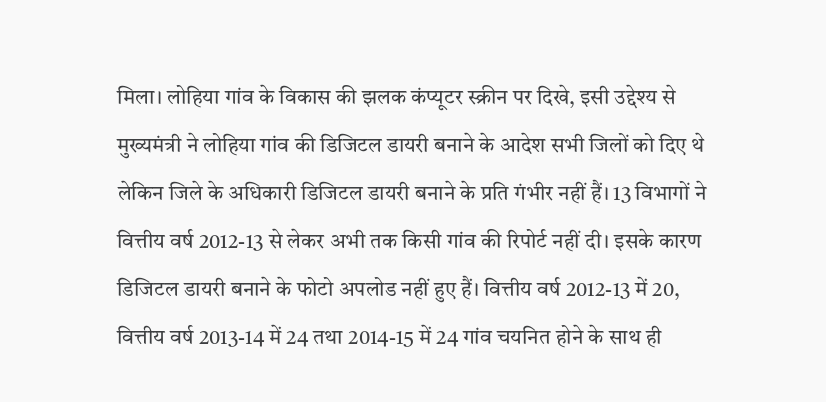मिला। लोहिया गांव के विकास की झलक कंप्यूटर स्क्रीन पर दिखे, इसी उद्देश्य से मुख्यमंत्री ने लोहिया गांव की डिजिटल डायरी बनाने के आदेश सभी जिलों को दिए थे लेकिन जिले के अधिकारी डिजिटल डायरी बनाने के प्रति गंभीर नहीं हैं। 13 विभागों ने वित्तीय वर्ष 2012-13 से लेकर अभी तक किसी गांव की रिपोर्ट नहीं दी। इसके कारण डिजिटल डायरी बनाने के फोटो अपलोड नहीं हुए हैं। वित्तीय वर्ष 2012-13 में 20, वित्तीय वर्ष 2013-14 में 24 तथा 2014-15 में 24 गांव चयनित होने के साथ ही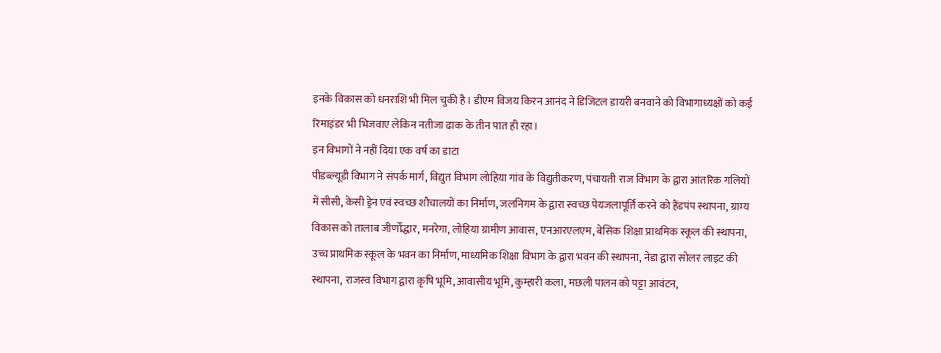इनके विकास को धनराशि भी मिल चुकी है। डीएम विजय किरन आनंद ने डिजिटल डायरी बनवाने को विभागाध्यक्षों को कई रिमाइंडर भी भिजवाए लेकिन नतीजा ढाक के तीन पात ही रहा।
इन विभागों ने नहीं दिया एक वर्ष का डाटा
पीडब्ल्यूडी विभाग ने संपर्क मार्ग, विद्युत विभाग लोहिया गांव के विद्युतीकरण, पंचायती राज विभाग के द्वारा आंतरिक गलियों में सीसी, केसी ड्रेन एवं स्वच्छ शौचालयों का निर्माण, जलनिगम के द्वारा स्वच्छ पेयजलापूर्ति करने को हैंडपंप स्थापना, ग्राम्य विकास को तालाब जीर्णोद्धार, मनरेगा, लोहिया ग्रामीण आवास, एनआरएलएम, बेसिक शिक्षा प्राथमिक स्कूल की स्थापना, उच्च प्राथमिक स्कूल के भवन का निर्माण, माध्यमिक शिक्षा विभाग के द्वारा भवन की स्थापना, नेडा द्वारा सोलर लाइट की स्थापना, राजस्व विभाग द्वारा कृषि भूमि, आवासीय भूमि, कुम्हारी कला, मछली पालन को पट्टा आवंटन,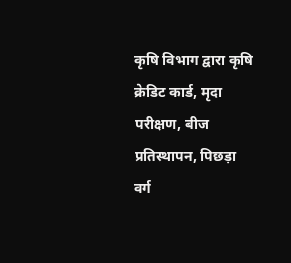कृषि विभाग द्वारा कृषि क्रेडिट कार्ड, मृदा परीक्षण, बीज प्रतिस्थापन, पिछड़ा वर्ग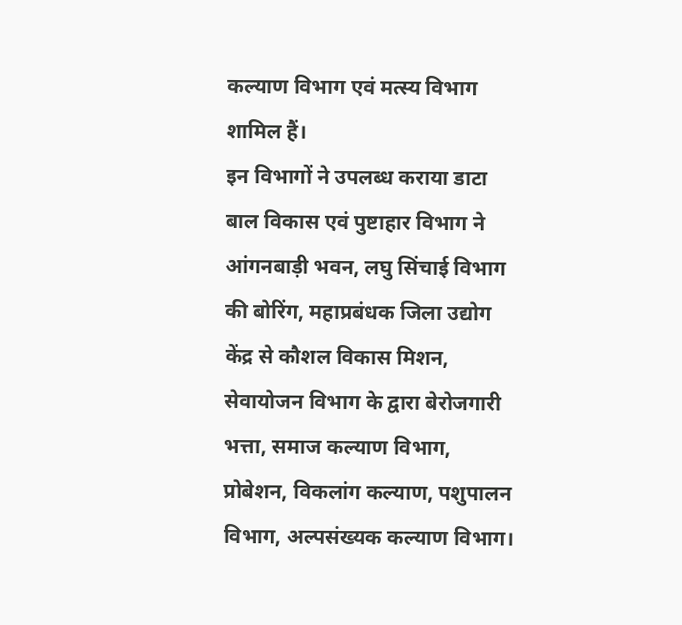कल्याण विभाग एवं मत्स्य विभाग शामिल हैं।
इन विभागों ने उपलब्ध कराया डाटा
बाल विकास एवं पुष्टाहार विभाग ने आंगनबाड़ी भवन, लघु सिंचाई विभाग की बोरिंग, महाप्रबंधक जिला उद्योग केंद्र से कौशल विकास मिशन, सेवायोजन विभाग के द्वारा बेरोजगारी भत्ता, समाज कल्याण विभाग, प्रोबेशन, विकलांग कल्याण, पशुपालन विभाग, अल्पसंख्यक कल्याण विभाग।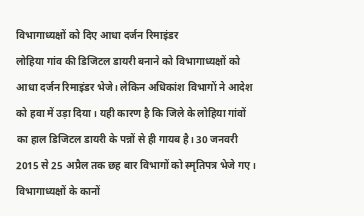विभागाध्यक्षों को दिए आधा दर्जन रिमाइंडर
लोहिया गांव की डिजिटल डायरी बनाने को विभागाध्यक्षों को आधा दर्जन रिमाइंडर भेजे। लेकिन अधिकांश विभागों ने आदेश को हवा में उड़ा दिया। यही कारण है कि जिले के लोहिया गांवों का हाल डिजिटल डायरी के पन्नों से ही गायब है। 30 जनवरी 2015 से 25 अप्रैल तक छह बार विभागों को स्मृतिपत्र भेजे गए। विभागाध्यक्षों के कानों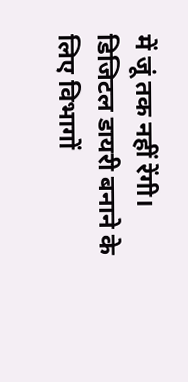में जूं तक नहीं रेंगी।
डिजिटल डायरी बनाने के लिए विभागों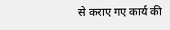से कराए गए कार्य की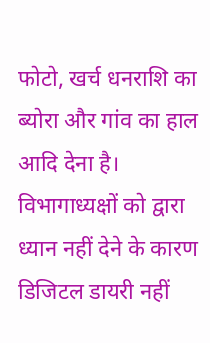फोटो, खर्च धनराशि का ब्योरा और गांव का हाल आदि देना है। विभागाध्यक्षों को द्वारा ध्यान नहीं देने के कारण डिजिटल डायरी नहीं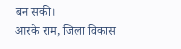बन सकी।
आरके राम, जिला विकास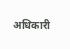अधिकारी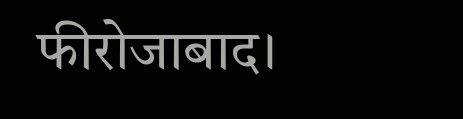फीरोजाबाद।